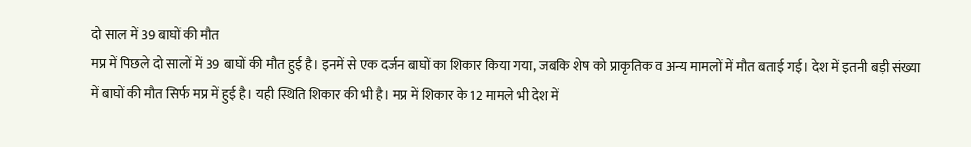दो साल में 39 बाघों की मौत
मप्र में पिछले दो सालों में 39 बाघों की मौत हुई है। इनमें से एक दर्जन बाघों का शिकार किया गया, जबकि शेष को प्राकृतिक व अन्य मामलों में मौत बताई गई। देश में इतनी बड़ी संख्या में बाघों की मौत सिर्फ मप्र में हुई है। यही स्थिति शिकार की भी है। मप्र में शिकार के 12 मामले भी देश में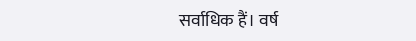सर्वाधिक हैं। वर्ष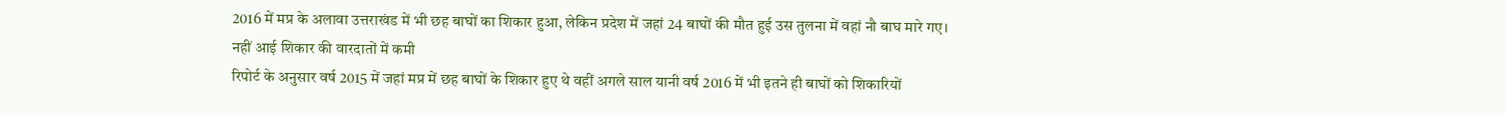2016 में मप्र के अलावा उत्तराखंड में भी छह बाघों का शिकार हुआ, लेकिन प्रदेश में जहां 24 बाघों की मौत हुई उस तुलना में वहां नौ बाघ मारे गए।
नहीं आई शिकार की वारदातों में कमी
रिपोर्ट के अनुसार वर्ष 2015 में जहां मप्र में छह बाघों के शिकार हुए थे वहीं अगले साल यानी वर्ष 2016 में भी इतने ही बाघों को शिकारियों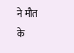ने मौत के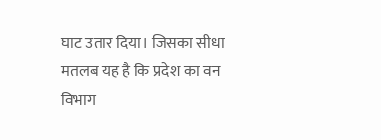घाट उतार दिया। जिसका सीधा मतलब यह है कि प्रदेश का वन विभाग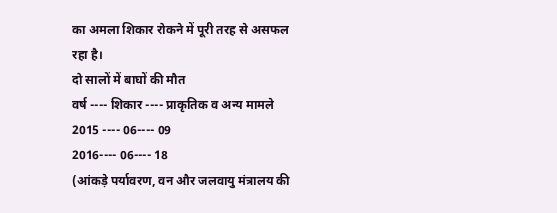का अमला शिकार रोकने में पूरी तरह से असफल रहा है।
दो सालों में बाघों की मौत
वर्ष ---- शिकार ---- प्राकृतिक व अन्य मामले
2015 ---- 06---- 09
2016---- 06---- 18
(आंकड़े पर्यावरण, वन और जलवायु मंत्रालय की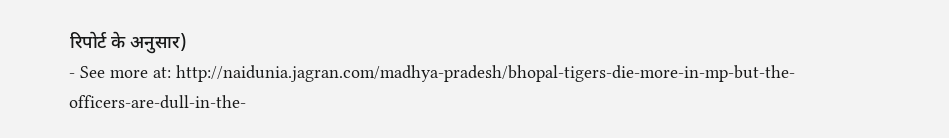रिपोर्ट के अनुसार)
- See more at: http://naidunia.jagran.com/madhya-pradesh/bhopal-tigers-die-more-in-mp-but-the-officers-are-dull-in-the-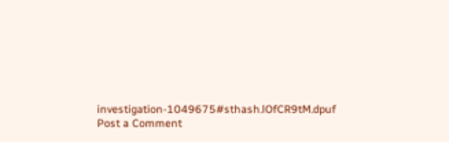investigation-1049675#sthash.lOfCR9tM.dpuf
Post a Comment